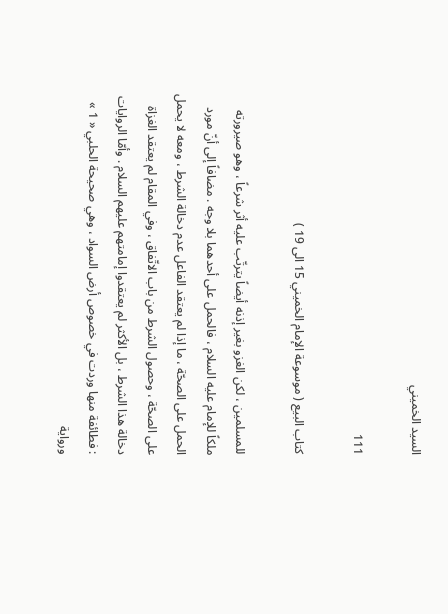السيد الخميني

111

كتاب البيع ( موسوعة الإمام الخميني 15 الى 19 )

للمسلمين ، لكن الغزو بغير إذنه أيضاً يترتّب عليه أثر شرعاً ، وهو صيرورته ملكاً للإمام عليه السلام ، فالحمل على أحدهما بلا وجه . مضافاً إلى أنّ مورد الحمل على الصحّة ، ما إذا لم يعتقد الفاعل عدم دخالة الشرط ، ومعه لا يحمل على الصحّة ، وحصول الشرط من باب الاتّفاق ، وفي المقام لم يعتقد الغزاة دخالة هذا الشرط ، بل الأكثر لم يعتقدوا إمامتهم عليهم السلام . وأمّا الروايات : فطائفة منها وردت في خصوص أرض السواد ، وهي صحيحة الحلبي « 1 » ورواية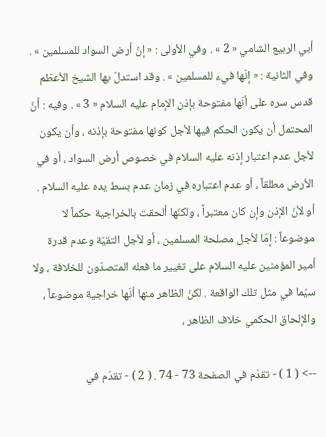أبي الربيع الشامي « 2 » . وفي الأولى : « إنّ أرض السواد للمسلمين » . وفي الثانية : « إنّها فيء للمسلمين » . وقد استدلّ بها الشيخ الأعظم قدس سره على أنّها مفتوحة بإذن الإمام عليه السلام « 3 » . وفيه : أنّ المحتمل أن يكون الحكم فيها لأجل كونها مفتوحة بإذنه ، وأن يكون لأجل عدم اعتبار إذنه عليه السلام في خصوص أرض السواد ، أو في الأرض مطلقاً ، أو عدم اعتباره في زمان عدم بسط يده عليه السلام . أو لأنّ الإذن وإن كان معتبراً ، ولكنّها ألحقت بالخراجية حكماً لا موضوعاً : إمّا لأجل مصلحة المسلمين ، أو لأجل التقيّة وعدم قدرة أمير المؤمنين عليه السلام على تغيير ما فعله المتصدّون للخلافة ، ولا سيّما في مثل تلك الواقعة . لكنّ الظاهر منها أنّها خراجية موضوعاً ، والإلحاق الحكمي خلاف الظاهر ،

--> ( 1 ) - تقدّم في الصفحة 73 - 74 . ( 2 ) - تقدّم في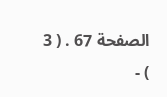الصفحة 67 . ( 3 ) -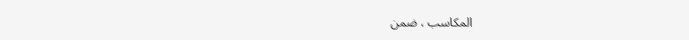المكاسب ، ضمن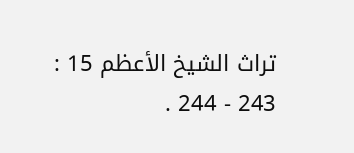تراث الشيخ الأعظم 15 : 243 - 244 .